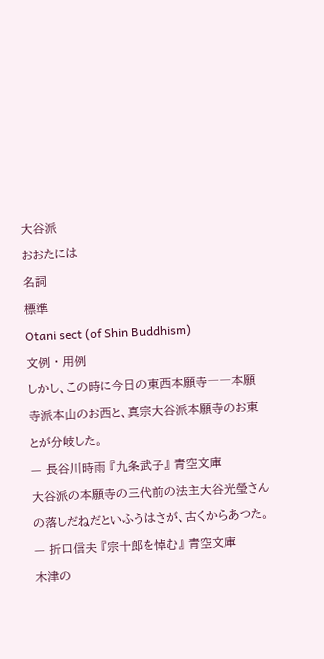大谷派
おおたには
名詞
標準
Otani sect (of Shin Buddhism)
文例 · 用例
しかし、この時に今日の東西本願寺――本願寺派本山のお西と、真宗大谷派本願寺のお東とが分岐した。
— 長谷川時雨 『九条武子』 青空文庫
大谷派の本願寺の三代前の法主大谷光瑩さんの落しだねだといふうはさが、古くからあつた。
— 折口信夫 『宗十郎を悼む』 青空文庫
木津の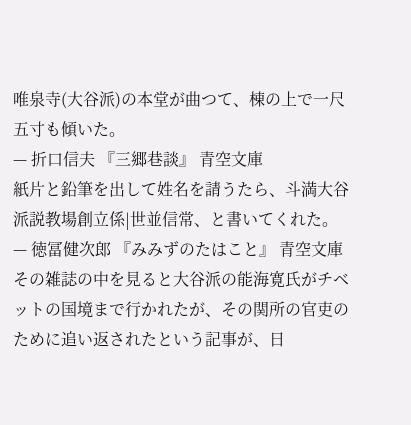唯泉寺(大谷派)の本堂が曲つて、棟の上で一尺五寸も傾いた。
— 折口信夫 『三郷巷談』 青空文庫
紙片と鉛筆を出して姓名を請うたら、斗満大谷派説教場創立係|世並信常、と書いてくれた。
— 徳冨健次郎 『みみずのたはこと』 青空文庫
その雑誌の中を見ると大谷派の能海寛氏がチベットの国境まで行かれたが、その関所の官吏のために追い返されたという記事が、日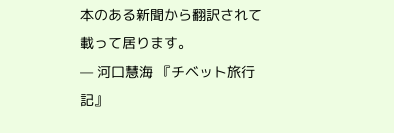本のある新聞から翻訳されて載って居ります。
— 河口慧海 『チベット旅行記』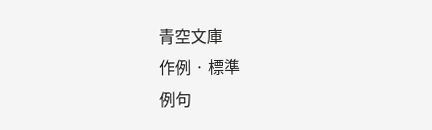青空文庫
作例 · 標準
例句